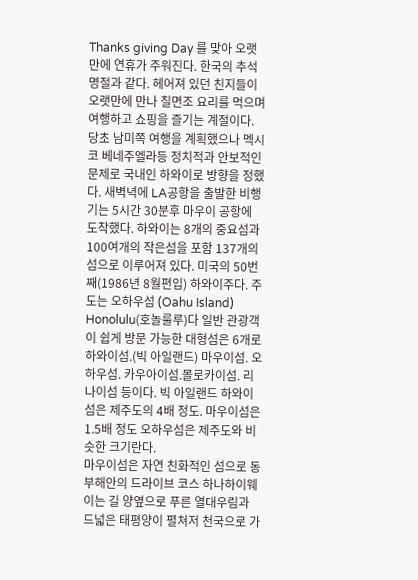Thanks giving Day 를 맞아 오랫만에 연휴가 주워진다. 한국의 추석명절과 같다. 헤어져 있던 친지들이 오랫만에 만나 칠면조 요리를 먹으며 여행하고 쇼핑을 즐기는 계절이다. 당초 남미쪽 여행을 계획했으나 멕시코 베네주엘라등 정치적과 안보적인 문제로 국내인 하와이로 방향을 정했다. 새벽녁에 LA공항을 출발한 비행기는 5시간 30분후 마우이 공항에 도착했다. 하와이는 8개의 중요섬과 100여개의 작은섬을 포함 137개의 섬으로 이루어져 있다. 미국의 50번째(1986년 8월편입) 하와이주다. 주도는 오하우섬 (Oahu Island) Honolulu(호놀룰루)다 일반 관광객이 쉽게 방문 가능한 대형섬은 6개로 하와이섬.(빅 아일랜드) 마우이섬. 오하우섬. 카우아이섬.몰로카이섬. 리나이섬 등이다. 빅 아일랜드 하와이섬은 제주도의 4배 정도. 마우이섬은 1.5배 정도 오하우섬은 제주도와 비슷한 크기란다.
마우이섬은 자연 친화적인 섬으로 동부해안의 드라이브 코스 하나하이웨이는 길 양옆으로 푸른 열대우림과 드넓은 태평양이 펼쳐저 천국으로 가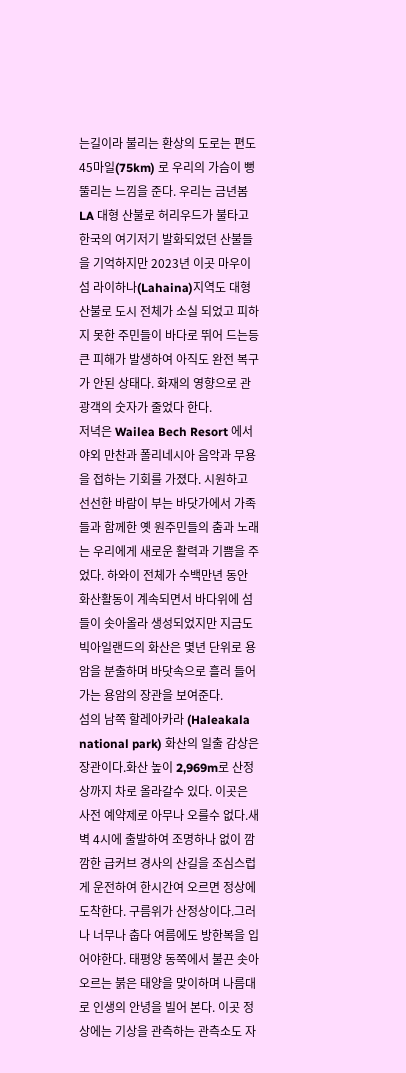는길이라 불리는 환상의 도로는 편도 45마일(75km) 로 우리의 가슴이 뻥뚤리는 느낌을 준다. 우리는 금년봄 LA 대형 산불로 허리우드가 불타고 한국의 여기저기 발화되었던 산불들을 기억하지만 2023년 이곳 마우이섬 라이하나(Lahaina)지역도 대형 산불로 도시 전체가 소실 되었고 피하지 못한 주민들이 바다로 뛰어 드는등 큰 피해가 발생하여 아직도 완전 복구가 안된 상태다. 화재의 영향으로 관광객의 숫자가 줄었다 한다.
저녁은 Wailea Bech Resort 에서 야외 만찬과 폴리네시아 음악과 무용을 접하는 기회를 가졌다. 시원하고 선선한 바람이 부는 바닷가에서 가족들과 함께한 옛 원주민들의 춤과 노래는 우리에게 새로운 활력과 기쁨을 주었다. 하와이 전체가 수백만년 동안 화산활동이 계속되면서 바다위에 섬들이 솟아올라 생성되었지만 지금도 빅아일랜드의 화산은 몇년 단위로 용암을 분출하며 바닷속으로 흘러 들어가는 용암의 장관을 보여준다.
섬의 남쪽 할레아카라 (Haleakala national park) 화산의 일출 감상은 장관이다.화산 높이 2,969m로 산정상까지 차로 올라갈수 있다. 이곳은 사전 예약제로 아무나 오를수 없다.새벽 4시에 출발하여 조명하나 없이 깜깜한 급커브 경사의 산길을 조심스럽게 운전하여 한시간여 오르면 정상에 도착한다. 구름위가 산정상이다.그러나 너무나 춥다 여름에도 방한복을 입어야한다. 태평양 동쪽에서 불끈 솟아 오르는 붉은 태양을 맞이하며 나름대로 인생의 안녕을 빌어 본다. 이곳 정상에는 기상을 관측하는 관측소도 자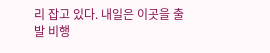리 잡고 있다. 내일은 이곳을 출발 비행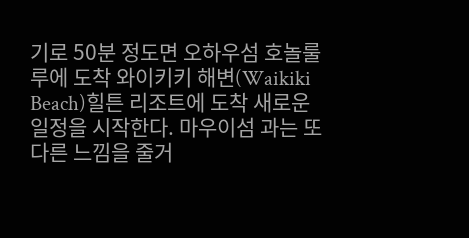기로 50분 정도면 오하우섬 호놀룰루에 도착 와이키키 해변(Waikiki Beach)힐튼 리조트에 도착 새로운 일정을 시작한다. 마우이섬 과는 또다른 느낌을 줄거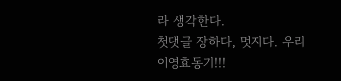라 생각한다.
첫댓글 장하다, 멋지다. 우리 이영효동기!!!